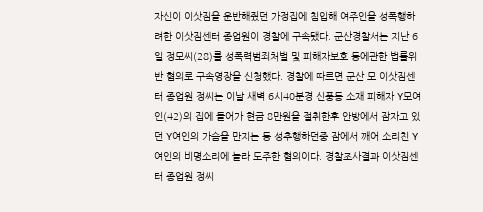자신이 이삿짐을 운반해줬던 가정집에 침입해 여주인을 성폭행하려한 이삿짐센터 종업원이 경찰에 구속됐다. 군산경찰서는 지난 6일 정모씨(28)를 성폭력범죄처벌 및 피해자보호 등에관한 법률위반 혐의로 구속영장을 신청했다. 경찰에 따르면 군산 모 이삿짐센터 종업원 정씨는 이날 새벽 6시40분경 신풍동 소재 피해자 Y모여인(42)의 집에 들어가 현금 8만원을 절취한후 안방에서 잠자고 있던 Y여인의 가슴을 만지는 등 성추행하던중 잠에서 깨어 소리친 Y여인의 비명소리에 놀라 도주한 혐의이다. 경찰조사결과 이삿짐센터 종업원 정씨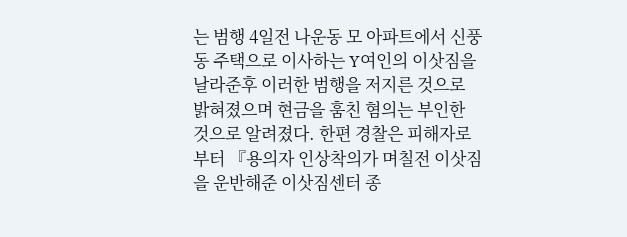는 범행 4일전 나운동 모 아파트에서 신풍동 주택으로 이사하는 Y여인의 이삿짐을 날라준후 이러한 범행을 저지른 것으로 밝혀졌으며 현금을 훔친 혐의는 부인한 것으로 알려졌다. 한편 경찰은 피해자로부터 『용의자 인상착의가 며칠전 이삿짐을 운반해준 이삿짐센터 종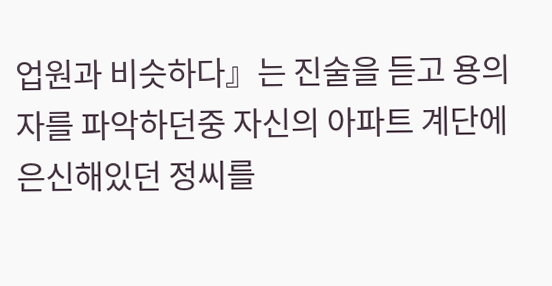업원과 비슷하다』는 진술을 듣고 용의자를 파악하던중 자신의 아파트 계단에 은신해있던 정씨를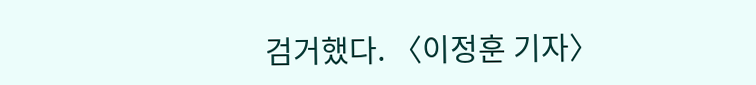검거했다. 〈이정훈 기자〉